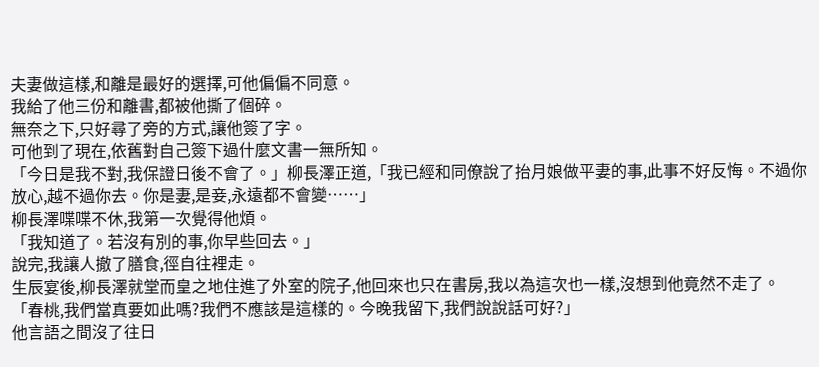夫妻做這樣,和離是最好的選擇,可他偏偏不同意。
我給了他三份和離書,都被他撕了個碎。
無奈之下,只好尋了旁的方式,讓他簽了字。
可他到了現在,依舊對自己簽下過什麼文書一無所知。
「今日是我不對,我保證日後不會了。」柳長澤正道,「我已經和同僚說了抬月娘做平妻的事,此事不好反悔。不過你放心,越不過你去。你是妻,是妾,永遠都不會變……」
柳長澤喋喋不休,我第一次覺得他煩。
「我知道了。若沒有別的事,你早些回去。」
說完,我讓人撤了膳食,徑自往裡走。
生辰宴後,柳長澤就堂而皇之地住進了外室的院子,他回來也只在書房,我以為這次也一樣,沒想到他竟然不走了。
「春桃,我們當真要如此嗎?我們不應該是這樣的。今晚我留下,我們說說話可好?」
他言語之間沒了往日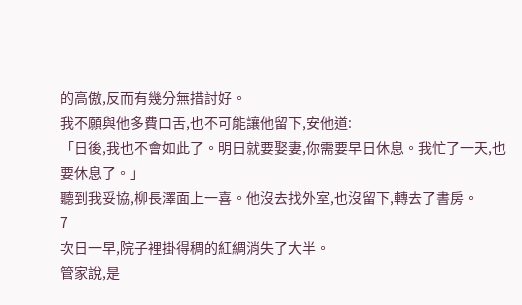的高傲,反而有幾分無措討好。
我不願與他多費口舌,也不可能讓他留下,安他道:
「日後,我也不會如此了。明日就要娶妻,你需要早日休息。我忙了一天,也要休息了。」
聽到我妥協,柳長澤面上一喜。他沒去找外室,也沒留下,轉去了書房。
7
次日一早,院子裡掛得稠的紅綢消失了大半。
管家說,是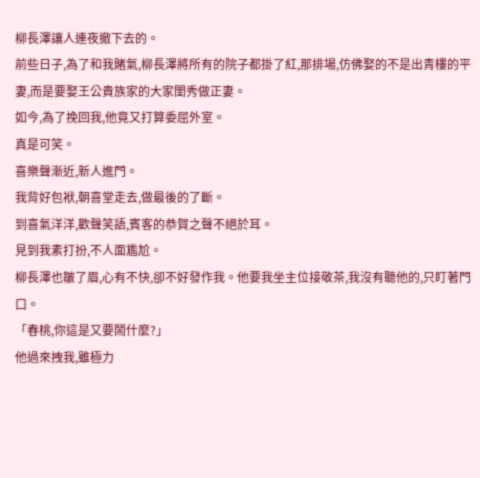柳長澤讓人連夜撤下去的。
前些日子,為了和我賭氣,柳長澤將所有的院子都掛了紅,那排場,仿佛娶的不是出青樓的平妻,而是要娶王公貴族家的大家閨秀做正妻。
如今,為了挽回我,他竟又打算委屈外室。
真是可笑。
喜樂聲漸近,新人進門。
我背好包袱,朝喜堂走去,做最後的了斷。
到喜氣洋洋,歡聲笑語,賓客的恭賀之聲不絕於耳。
見到我素打扮,不人面尷尬。
柳長澤也皺了眉,心有不快,卻不好發作我。他要我坐主位接敬茶,我沒有聽他的,只盯著門口。
「春桃,你這是又要鬧什麼?」
他過來拽我,雖極力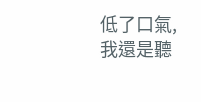低了口氣,我還是聽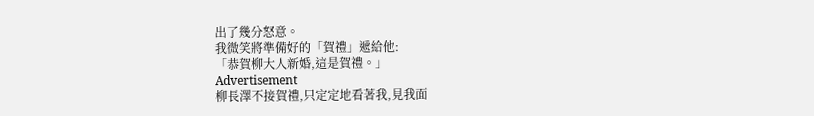出了幾分怒意。
我微笑將準備好的「賀禮」遞給他:
「恭賀柳大人新婚,這是賀禮。」
Advertisement
柳長澤不接賀禮,只定定地看著我,見我面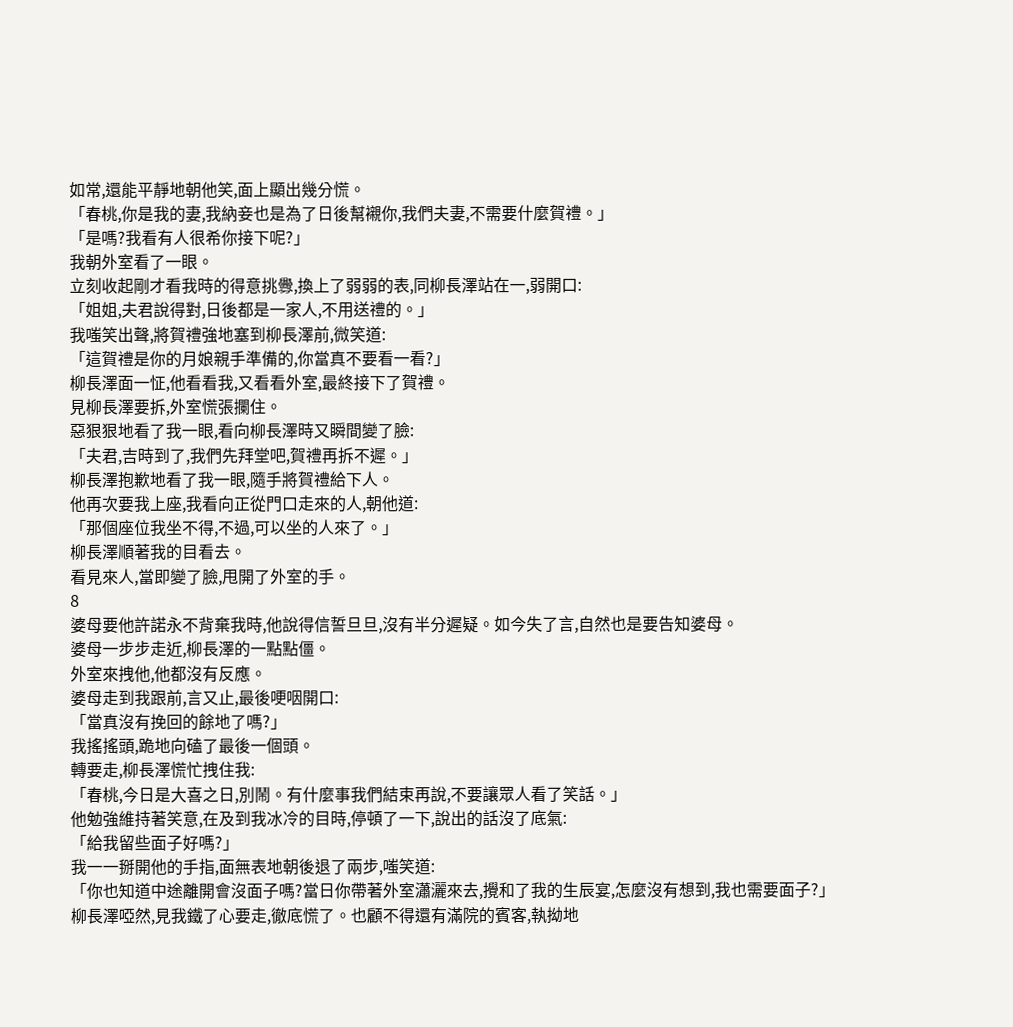如常,還能平靜地朝他笑,面上顯出幾分慌。
「春桃,你是我的妻,我納妾也是為了日後幫襯你,我們夫妻,不需要什麼賀禮。」
「是嗎?我看有人很希你接下呢?」
我朝外室看了一眼。
立刻收起剛才看我時的得意挑釁,換上了弱弱的表,同柳長澤站在一,弱開口:
「姐姐,夫君說得對,日後都是一家人,不用送禮的。」
我嗤笑出聲,將賀禮強地塞到柳長澤前,微笑道:
「這賀禮是你的月娘親手準備的,你當真不要看一看?」
柳長澤面一怔,他看看我,又看看外室,最終接下了賀禮。
見柳長澤要拆,外室慌張攔住。
惡狠狠地看了我一眼,看向柳長澤時又瞬間變了臉:
「夫君,吉時到了,我們先拜堂吧,賀禮再拆不遲。」
柳長澤抱歉地看了我一眼,隨手將賀禮給下人。
他再次要我上座,我看向正從門口走來的人,朝他道:
「那個座位我坐不得,不過,可以坐的人來了。」
柳長澤順著我的目看去。
看見來人,當即變了臉,甩開了外室的手。
8
婆母要他許諾永不背棄我時,他說得信誓旦旦,沒有半分遲疑。如今失了言,自然也是要告知婆母。
婆母一步步走近,柳長澤的一點點僵。
外室來拽他,他都沒有反應。
婆母走到我跟前,言又止,最後哽咽開口:
「當真沒有挽回的餘地了嗎?」
我搖搖頭,跪地向磕了最後一個頭。
轉要走,柳長澤慌忙拽住我:
「春桃,今日是大喜之日,別鬧。有什麼事我們結束再說,不要讓眾人看了笑話。」
他勉強維持著笑意,在及到我冰冷的目時,停頓了一下,說出的話沒了底氣:
「給我留些面子好嗎?」
我一一掰開他的手指,面無表地朝後退了兩步,嗤笑道:
「你也知道中途離開會沒面子嗎?當日你帶著外室瀟灑來去,攪和了我的生辰宴,怎麼沒有想到,我也需要面子?」
柳長澤啞然,見我鐵了心要走,徹底慌了。也顧不得還有滿院的賓客,執拗地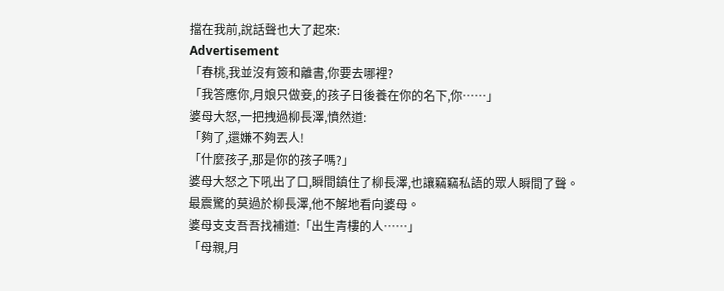擋在我前,說話聲也大了起來:
Advertisement
「春桃,我並沒有簽和離書,你要去哪裡?
「我答應你,月娘只做妾,的孩子日後養在你的名下,你……」
婆母大怒,一把拽過柳長澤,憤然道:
「夠了,還嫌不夠丟人!
「什麼孩子,那是你的孩子嗎?」
婆母大怒之下吼出了口,瞬間鎮住了柳長澤,也讓竊竊私語的眾人瞬間了聲。
最震驚的莫過於柳長澤,他不解地看向婆母。
婆母支支吾吾找補道:「出生青樓的人……」
「母親,月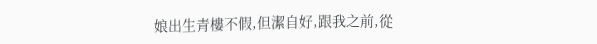娘出生青樓不假,但潔自好,跟我之前,從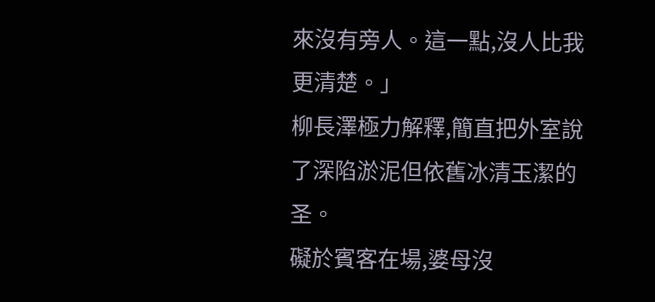來沒有旁人。這一點,沒人比我更清楚。」
柳長澤極力解釋,簡直把外室說了深陷淤泥但依舊冰清玉潔的圣。
礙於賓客在場,婆母沒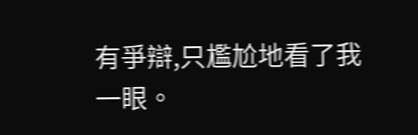有爭辯,只尷尬地看了我一眼。